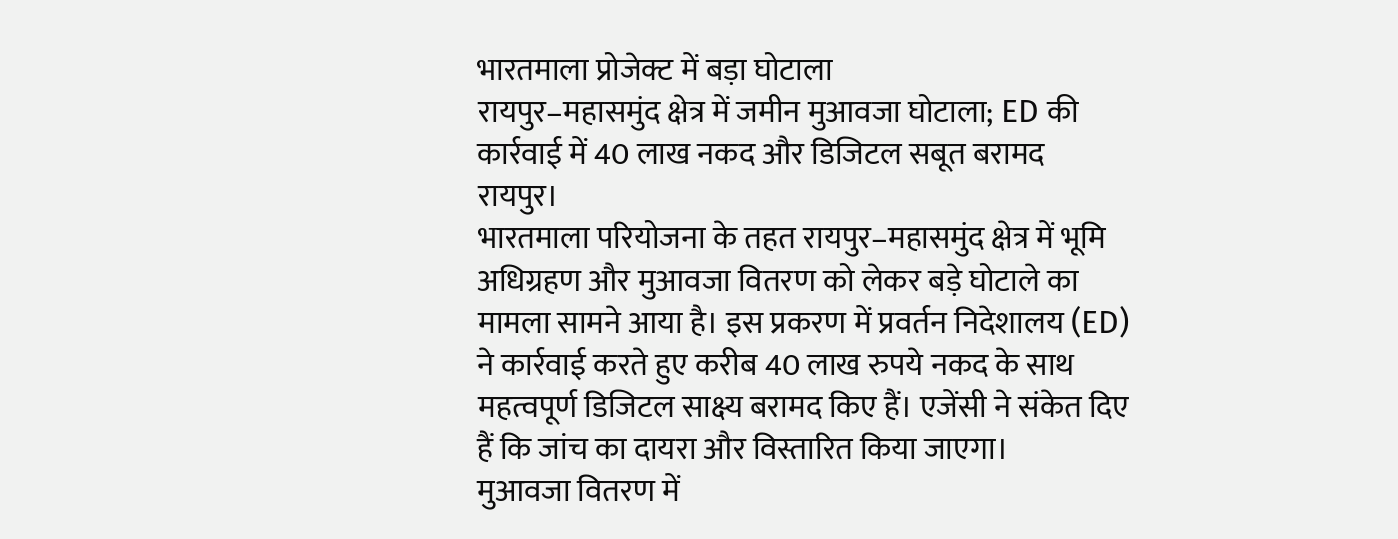भारतमाला प्रोजेक्ट में बड़ा घोटाला
रायपुर–महासमुंद क्षेत्र में जमीन मुआवजा घोटाला; ED की कार्रवाई में 40 लाख नकद और डिजिटल सबूत बरामद
रायपुर।
भारतमाला परियोजना के तहत रायपुर–महासमुंद क्षेत्र में भूमि अधिग्रहण और मुआवजा वितरण को लेकर बड़े घोटाले का मामला सामने आया है। इस प्रकरण में प्रवर्तन निदेशालय (ED) ने कार्रवाई करते हुए करीब 40 लाख रुपये नकद के साथ महत्वपूर्ण डिजिटल साक्ष्य बरामद किए हैं। एजेंसी ने संकेत दिए हैं कि जांच का दायरा और विस्तारित किया जाएगा।
मुआवजा वितरण में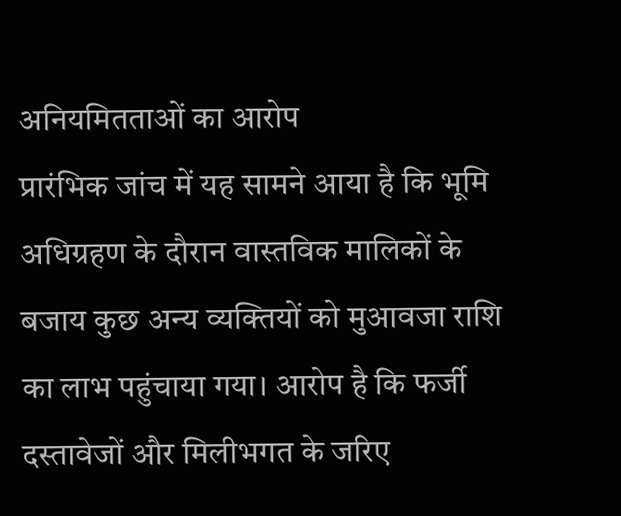अनियमितताओं का आरोप
प्रारंभिक जांच में यह सामने आया है कि भूमि अधिग्रहण के दौरान वास्तविक मालिकों के बजाय कुछ अन्य व्यक्तियों को मुआवजा राशि का लाभ पहुंचाया गया। आरोप है कि फर्जी दस्तावेजों और मिलीभगत के जरिए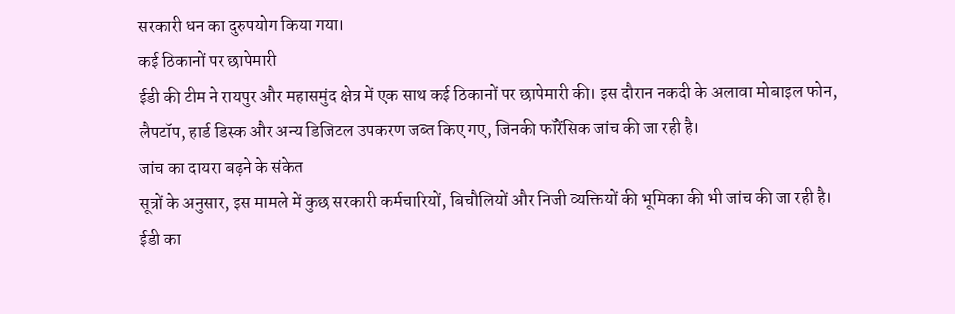सरकारी धन का दुरुपयोग किया गया।
कई ठिकानों पर छापेमारी
ईडी की टीम ने रायपुर और महासमुंद क्षेत्र में एक साथ कई ठिकानों पर छापेमारी की। इस दौरान नकदी के अलावा मोबाइल फोन, लैपटॉप, हार्ड डिस्क और अन्य डिजिटल उपकरण जब्त किए गए, जिनकी फॉरेंसिक जांच की जा रही है।
जांच का दायरा बढ़ने के संकेत
सूत्रों के अनुसार, इस मामले में कुछ सरकारी कर्मचारियों, बिचौलियों और निजी व्यक्तियों की भूमिका की भी जांच की जा रही है। ईडी का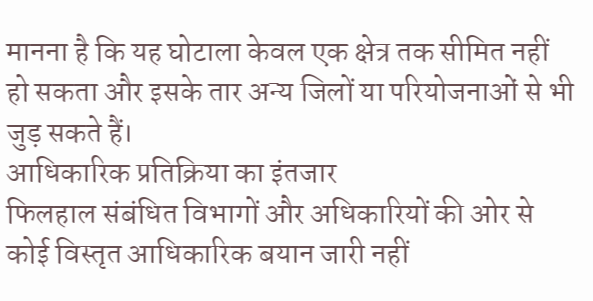मानना है कि यह घोटाला केवल एक क्षेत्र तक सीमित नहीं हो सकता और इसके तार अन्य जिलों या परियोजनाओं से भी जुड़ सकते हैं।
आधिकारिक प्रतिक्रिया का इंतजार
फिलहाल संबंधित विभागों और अधिकारियों की ओर से कोई विस्तृत आधिकारिक बयान जारी नहीं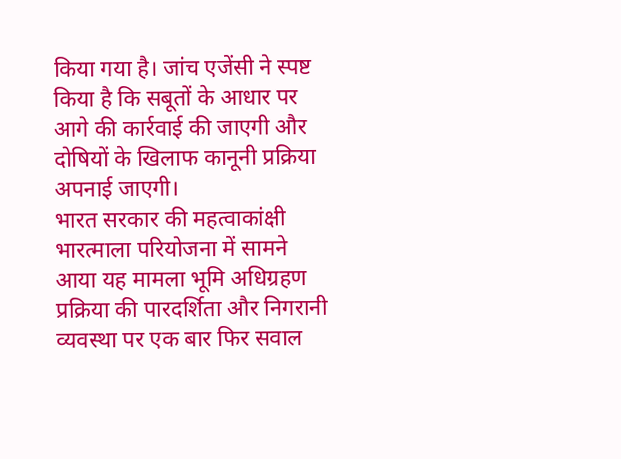किया गया है। जांच एजेंसी ने स्पष्ट किया है कि सबूतों के आधार पर आगे की कार्रवाई की जाएगी और दोषियों के खिलाफ कानूनी प्रक्रिया अपनाई जाएगी।
भारत सरकार की महत्वाकांक्षी भारत्माला परियोजना में सामने आया यह मामला भूमि अधिग्रहण प्रक्रिया की पारदर्शिता और निगरानी व्यवस्था पर एक बार फिर सवाल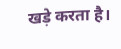खड़े करता है।